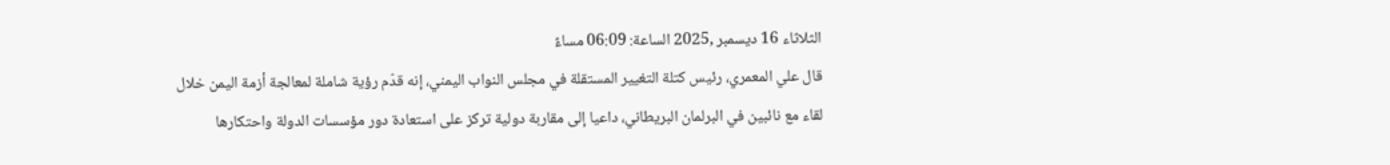الثلاثاء 16 ديسمبر ,2025 الساعة: 06:09 مساءً
قال علي المعمري، رئيس كتلة التغيير المستقلة في مجلس النواب اليمني، إنه قدّم رؤية شاملة لمعالجة أزمة اليمن خلال لقاء مع نائبين في البرلمان البريطاني، داعيا إلى مقاربة دولية تركز على استعادة دور مؤسسات الدولة واحتكارها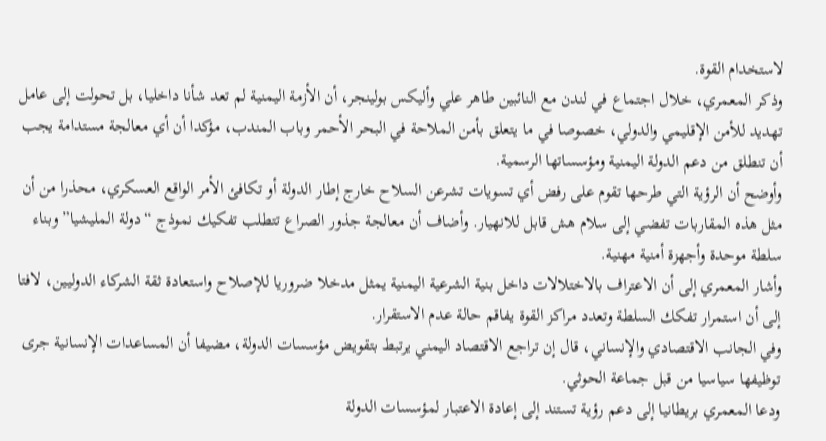لاستخدام القوة.
وذكر المعمري، خلال اجتماع في لندن مع النائبين طاهر علي وأليكس بولينجر، أن الأزمة اليمنية لم تعد شأنا داخليا، بل تحولت إلى عامل تهديد للأمن الإقليمي والدولي، خصوصا في ما يتعلق بأمن الملاحة في البحر الأحمر وباب المندب، مؤكدا أن أي معالجة مستدامة يجب أن تنطلق من دعم الدولة اليمنية ومؤسساتها الرسمية.
وأوضح أن الرؤية التي طرحها تقوم على رفض أي تسويات تشرعن السلاح خارج إطار الدولة أو تكافئ الأمر الواقع العسكري، محذرا من أن مثل هذه المقاربات تفضي إلى سلام هش قابل للانهيار. وأضاف أن معالجة جذور الصراع تتطلب تفكيك نموذج “دولة المليشيا” وبناء سلطة موحدة وأجهزة أمنية مهنية.
وأشار المعمري إلى أن الاعتراف بالاختلالات داخل بنية الشرعية اليمنية يمثل مدخلا ضروريا للإصلاح واستعادة ثقة الشركاء الدوليين، لافتا إلى أن استمرار تفكك السلطة وتعدد مراكز القوة يفاقم حالة عدم الاستقرار.
وفي الجانب الاقتصادي والإنساني، قال إن تراجع الاقتصاد اليمني يرتبط بتقويض مؤسسات الدولة، مضيفا أن المساعدات الإنسانية جرى توظيفها سياسيا من قبل جماعة الحوثي.
ودعا المعمري بريطانيا إلى دعم رؤية تستند إلى إعادة الاعتبار لمؤسسات الدولة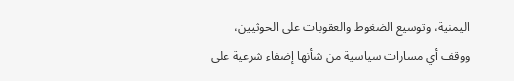اليمنية، وتوسيع الضغوط والعقوبات على الحوثيين، ووقف أي مسارات سياسية من شأنها إضفاء شرعية على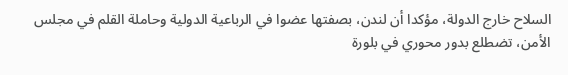السلاح خارج الدولة، مؤكدا أن لندن، بصفتها عضوا في الرباعية الدولية وحاملة القلم في مجلس الأمن، تضطلع بدور محوري في بلورة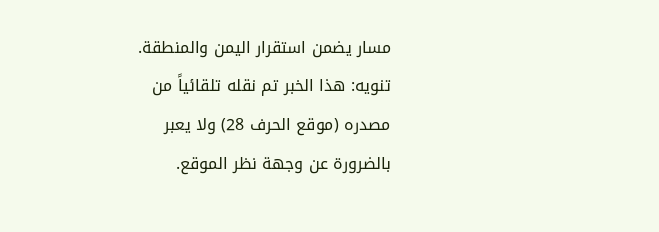مسار يضمن استقرار اليمن والمنطقة.
تنويه: هذا الخبر تم نقله تلقائياً من مصدره (موقع الحرف 28) ولا يعبر بالضرورة عن وجهة نظر الموقع.